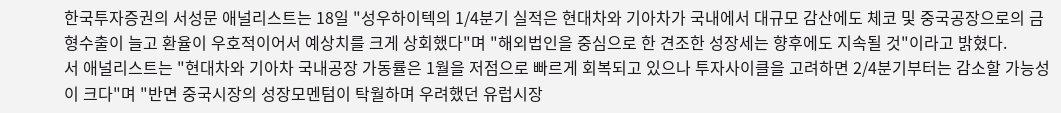한국투자증권의 서성문 애널리스트는 18일 "성우하이텍의 1/4분기 실적은 현대차와 기아차가 국내에서 대규모 감산에도 체코 및 중국공장으로의 금형수출이 늘고 환율이 우호적이어서 예상치를 크게 상회했다"며 "해외법인을 중심으로 한 견조한 성장세는 향후에도 지속될 것"이라고 밝혔다.
서 애널리스트는 "현대차와 기아차 국내공장 가동률은 1월을 저점으로 빠르게 회복되고 있으나 투자사이클을 고려하면 2/4분기부터는 감소할 가능성이 크다"며 "반면 중국시장의 성장모멘텀이 탁월하며 우려했던 유럽시장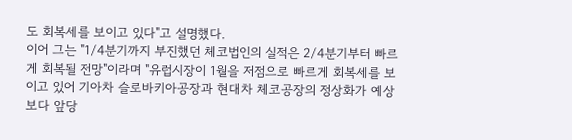도 회복세를 보이고 있다"고 설명했다.
이어 그는 "1/4분기까지 부진했던 체코법인의 실적은 2/4분기부터 빠르게 회복될 전망"이라며 "유럽시장이 1월을 저점으로 빠르게 회복세를 보이고 있어 기아차 슬로바키아공장과 현대차 체코공장의 정상화가 예상보다 앞당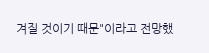겨질 것이기 때문"이라고 전망했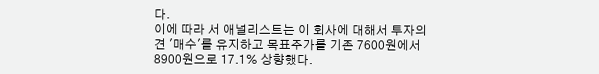다.
이에 따라 서 애널리스트는 이 회사에 대해서 투자의견 '매수'를 유지하고 목표주가를 기존 7600원에서 8900원으로 17.1% 상향했다.